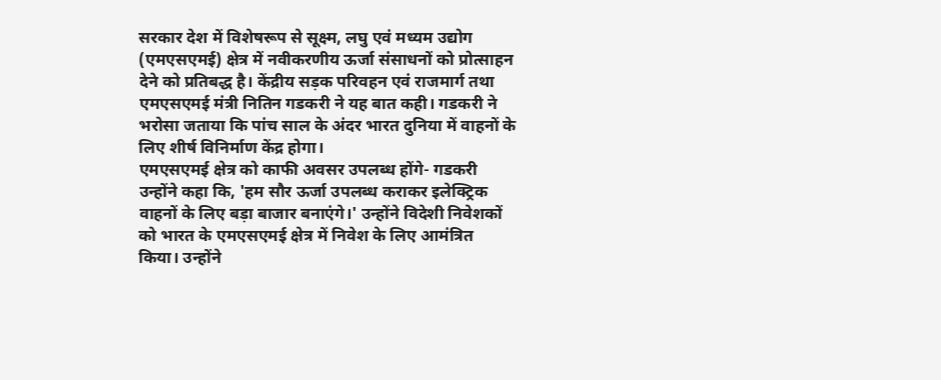सरकार देश में विशेषरूप से सूक्ष्म, लघु एवं मध्यम उद्योग (एमएसएमई) क्षेत्र में नवीकरणीय ऊर्जा संसाधनों को प्रोत्साहन देने को प्रतिबद्ध है। केंद्रीय सड़क परिवहन एवं राजमार्ग तथा एमएसएमई मंत्री नितिन गडकरी ने यह बात कही। गडकरी ने भरोसा जताया कि पांच साल के अंदर भारत दुनिया में वाहनों के लिए शीर्ष विनिर्माण केंद्र होगा।
एमएसएमई क्षेत्र को काफी अवसर उपलब्ध होंगे- गडकरी
उन्होंने कहा कि, 'हम सौर ऊर्जा उपलब्ध कराकर इलेक्ट्रिक वाहनों के लिए बड़ा बाजार बनाएंगे।' उन्होंने विदेशी निवेशकों को भारत के एमएसएमई क्षेत्र में निवेश के लिए आमंत्रित किया। उन्होंने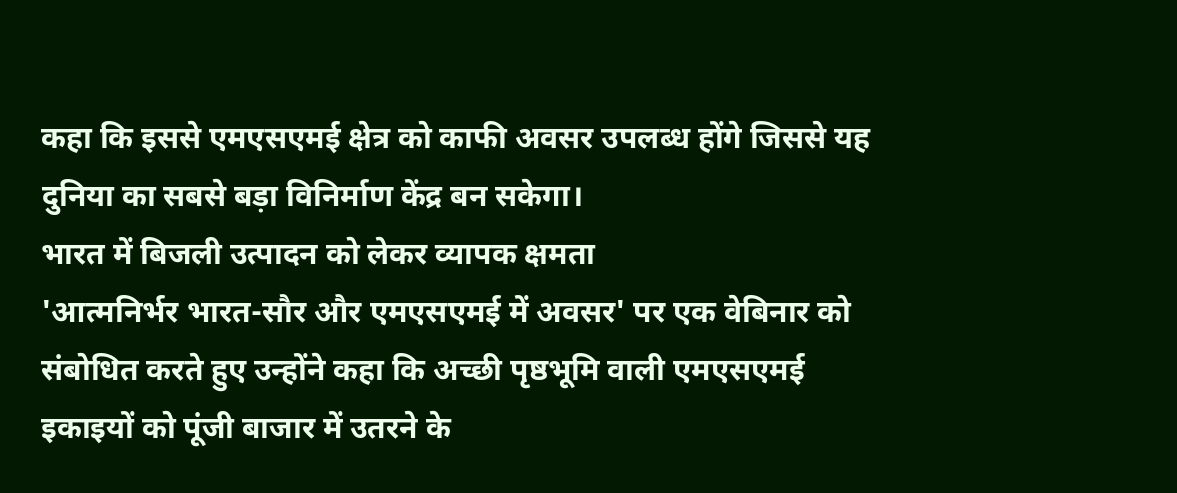कहा कि इससे एमएसएमई क्षेत्र को काफी अवसर उपलब्ध होंगे जिससे यह दुनिया का सबसे बड़ा विनिर्माण केंद्र बन सकेगा।
भारत में बिजली उत्पादन को लेकर व्यापक क्षमता
'आत्मनिर्भर भारत-सौर और एमएसएमई में अवसर' पर एक वेबिनार को संबोधित करते हुए उन्होंने कहा कि अच्छी पृष्ठभूमि वाली एमएसएमई इकाइयों को पूंजी बाजार में उतरने के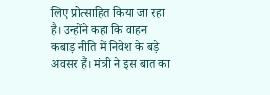लिए प्रोत्साहित किया जा रहा है। उन्होंने कहा कि वाहन कबाड़ नीति में निवेश के बड़े अवसर हैं। मंत्री ने इस बात का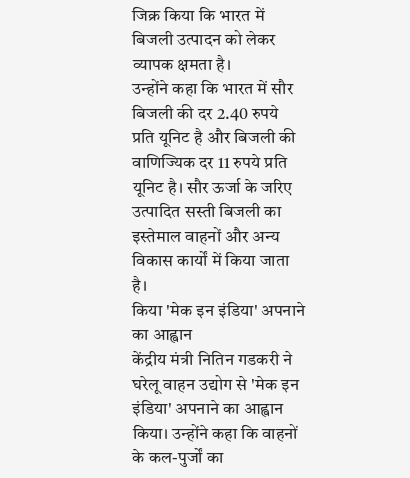जिक्र किया कि भारत में बिजली उत्पादन को लेकर व्यापक क्षमता है।
उन्होंने कहा कि भारत में सौर बिजली की दर 2.40 रुपये प्रति यूनिट है और बिजली की वाणिज्यिक दर 11 रुपये प्रति यूनिट है। सौर ऊर्जा के जरिए उत्पादित सस्ती बिजली का इस्तेमाल वाहनों और अन्य विकास कार्यों में किया जाता है।
किया 'मेक इन इंडिया' अपनाने का आह्वान
केंद्रीय मंत्री नितिन गडकरी ने घरेलू वाहन उद्योग से 'मेक इन इंडिया' अपनाने का आह्वान किया। उन्होंने कहा कि वाहनों के कल-पुर्जों का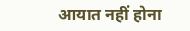आयात नहीं होना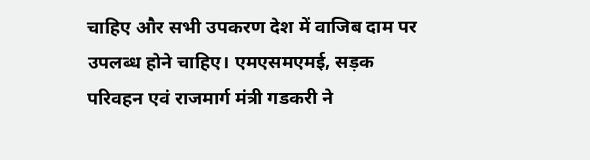चाहिए और सभी उपकरण देश में वाजिब दाम पर उपलब्ध होने चाहिए। एमएसमएमई, सड़क परिवहन एवं राजमार्ग मंत्री गडकरी ने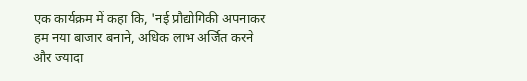एक कार्यक्रम में कहा कि, 'नई प्रौद्योगिकी अपनाकर हम नया बाजार बनाने, अधिक लाभ अर्जित करने और ज्यादा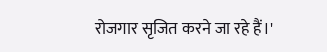रोजगार सृजित करने जा रहे हैं।'